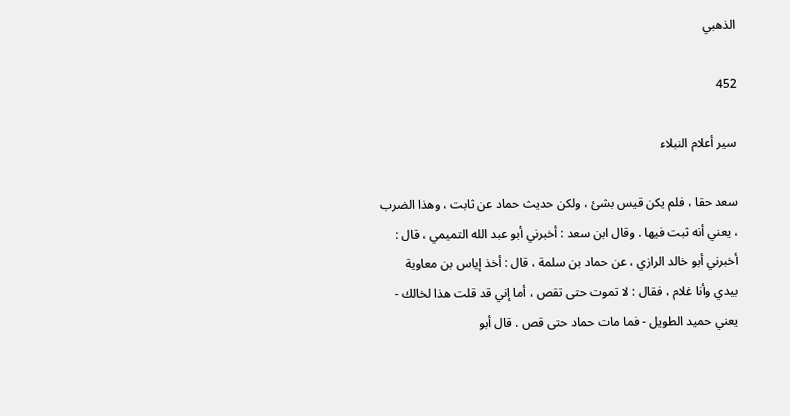الذهبي

452

سير أعلام النبلاء

سعد حقا ، فلم يكن قيس بشئ ، ولكن حديث حماد عن ثابت ، وهذا الضرب ، يعني أنه ثبت فيها . وقال ابن سعد : أخبرني أبو عبد الله التميمي ، قال : أخبرني أبو خالد الرازي ، عن حماد بن سلمة ، قال : أخذ إياس بن معاوية بيدي وأنا غلام ، فقال : لا تموت حتى تقص ، أما إني قد قلت هذا لخالك - يعني حميد الطويل - فما مات حماد حتى قص . قال أبو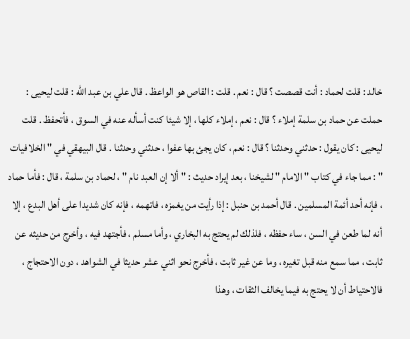خالد : قلت لحماد : أنت قصصت ؟ قال : نعم . قلت : القاص هو الواعظ . قال علي بن عبد الله : قلت ليحيى : حملت عن حماد بن سلمة إملاء ؟ قال : نعم ، إملاء كلها ، إلا شيئا كنت أسأله عنه في السوق ، فأتحفظ . قلت ليحيى : كان يقول : حدثني وحدثنا ؟ قال : نعم ، كان يجئ بها عفوا ، حدثني وحدثنا . قال البيهقي في " الخلافيات " : مما جاء في كتاب " الامام " لشيخنا ، بعد إيراد حديث : " ألا إن العبد نام " ، لحماد بن سلمة ، قال : فأما حماد ، فإنه أحد أئمة المسلمين . قال أحمد بن حنبل : إذا رأيت من يغمزه ، فاتهمه ، فإنه كان شديدا على أهل البدع ، إلا أنه لما طعن في السن ، ساء حفظه ، فلذلك لم يحتج به البخاري ، وأما مسلم ، فأجتهد فيه ، وأخرج من حديثه عن ثابت ، مما سمع منه قبل تغيره ، وما عن غير ثابت ، فأخرج نحو اثني عشر حديثا في الشواهد ، دون الاحتجاج ، فالاحتياط أن لا يحتج به فيما يخالف الثقات ، وهذا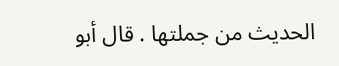الحديث من جملتها . قال أبو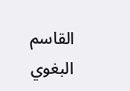القاسم البغوي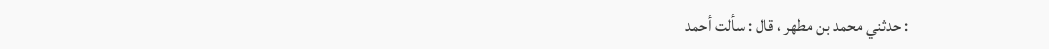: حدثني محمد بن مطهر ، قال : سألت أحمد